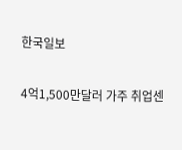한국일보

4억1,500만달러 가주 취업센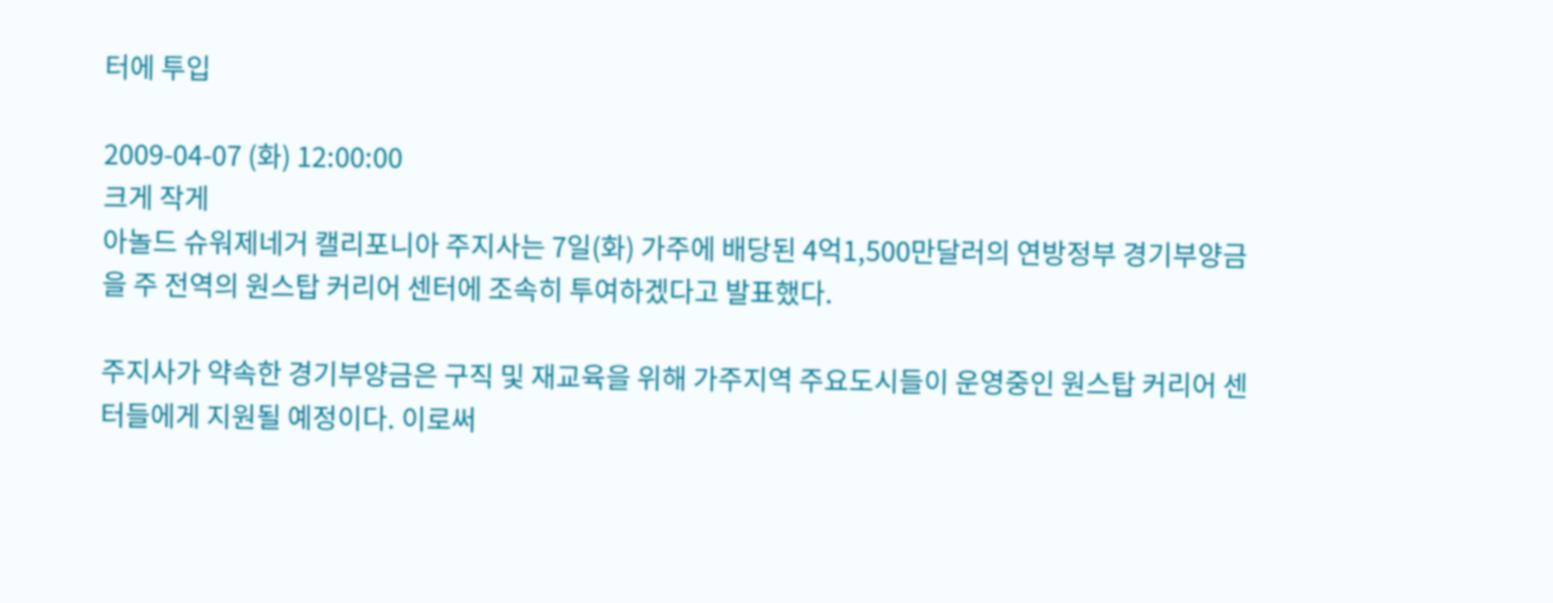터에 투입

2009-04-07 (화) 12:00:00
크게 작게
아놀드 슈워제네거 캘리포니아 주지사는 7일(화) 가주에 배당된 4억1,500만달러의 연방정부 경기부양금을 주 전역의 원스탑 커리어 센터에 조속히 투여하겠다고 발표했다.

주지사가 약속한 경기부양금은 구직 및 재교육을 위해 가주지역 주요도시들이 운영중인 원스탑 커리어 센터들에게 지원될 예정이다. 이로써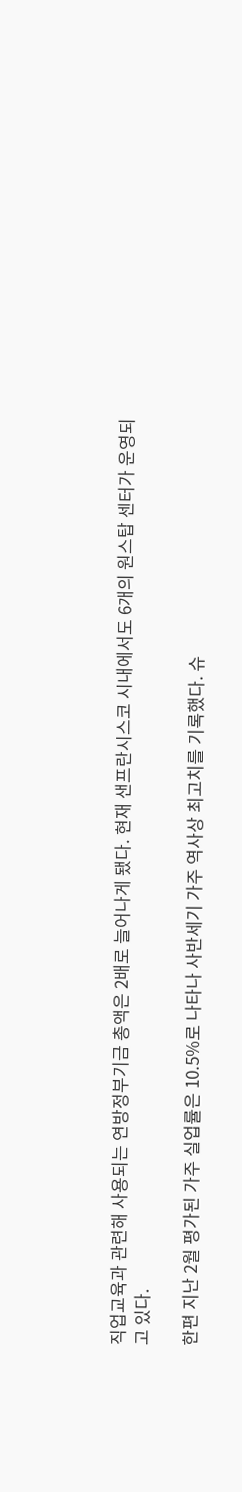직업교육과 관련해 사용되는 연방정부기금 총액은 2배로 늘어나게 됐다. 현재 샌프란시스코 시내에서도 6개의 원스탑 센터가 운영되고 있다.

한편 지난 2월 평가된 가주 실업률은 10.5%로 나타나 사반세기 가주 역사상 최고치를 기록했다. 슈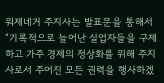워제네거 주지사는 발표문을 통해서“기록적으로 늘어난 실업자들을 구제하고 가주 경제의 정상화를 위해 주지사로서 주어진 모든 권력을 행사하겠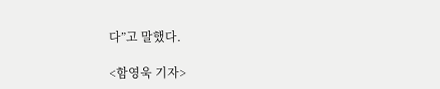다”고 말했다.

<함영욱 기자>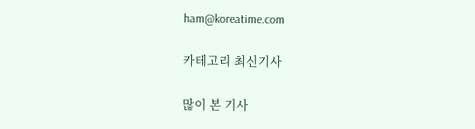ham@koreatime.com

카테고리 최신기사

많이 본 기사